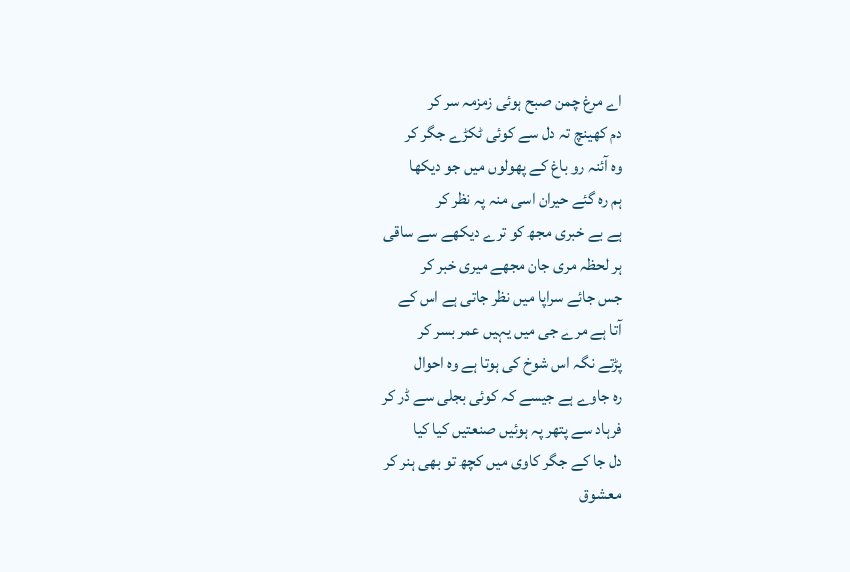اے مرغ چمن صبح ہوئی زمزمہ سر کر
دم کھینچ تہ دل سے کوئی ٹکڑے جگر کر
وہ آئنہ رو باغ کے پھولوں میں جو دیکھا
ہم رہ گئے حیران اسی منہ پہ نظر کر
ہے بے خبری مجھ کو ترے دیکھے سے ساقی
ہر لحظہ مری جان مجھے میری خبر کر
جس جائے سراپا میں نظر جاتی ہے اس کے
آتا ہے مرے جی میں یہیں عمر بسر کر
پڑتے نگہ اس شوخ کی ہوتا ہے وہ احوال
رہ جاوے ہے جیسے کہ کوئی بجلی سے ڈر کر
فرہاد سے پتھر پہ ہوئیں صنعتیں کیا کیا
دل جا کے جگر کاوی میں کچھ تو بھی ہنر کر
معشوق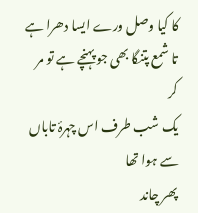کا کیا وصل ورے ایسا دھرا ہے
تا شمع پتنگا بھی جو پہنچے ہے تو مر کر
یک شب طرف اس چہرۂ تاباں سے ہوا تھا
پھر چاند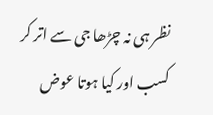نظر ہی نہ چڑھا جی سے اتر کر
کسب اور کیا ہوتا عوض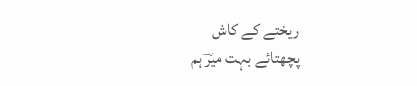ریختے کے کاش
پچھتائے بہت میرؔ ہم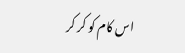اس کام کو کر کر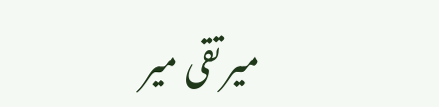میر تقی میر